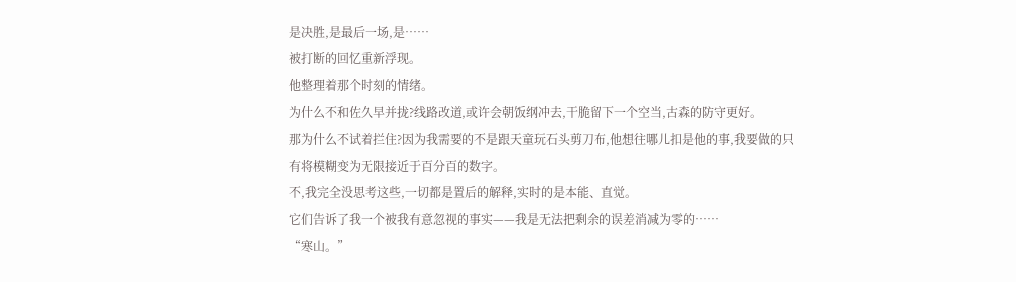是决胜,是最后一场,是……
被打断的回忆重新浮现。
他整理着那个时刻的情绪。
为什么不和佐久早并拢?线路改道,或许会朝饭纲冲去,干脆留下一个空当,古森的防守更好。
那为什么不试着拦住?因为我需要的不是跟天童玩石头剪刀布,他想往哪儿扣是他的事,我要做的只有将模糊变为无限接近于百分百的数字。
不,我完全没思考这些,一切都是置后的解释,实时的是本能、直觉。
它们告诉了我一个被我有意忽视的事实——我是无法把剩余的误差消减为零的……
“寒山。”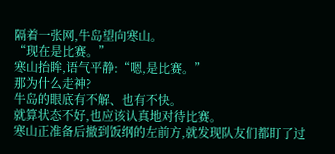隔着一张网,牛岛望向寒山。
“现在是比赛。”
寒山抬眸,语气平静:“嗯,是比赛。”
那为什么走神?
牛岛的眼底有不解、也有不快。
就算状态不好,也应该认真地对待比赛。
寒山正准备后撤到饭纲的左前方,就发现队友们都盯了过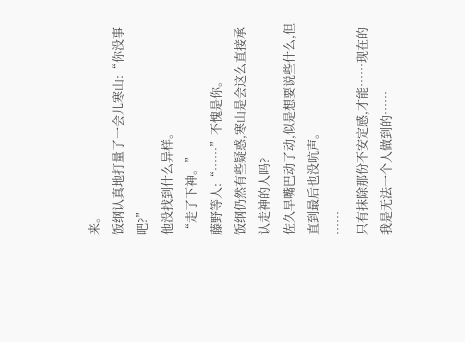来。
饭纲认真地打量了一会儿寒山:“你没事吧?”
他没找到什么异样。
“走了下神。”
藤野等人:“……”不愧是你。
饭纲仍然有些疑惑,寒山是会这么直接承认走神的人吗?
佐久早嘴巴动了动,似是想要说些什么,但直到最后也没吭声。
……
只有抹除那份不安定感,才能……现在的我是无法一个人做到的……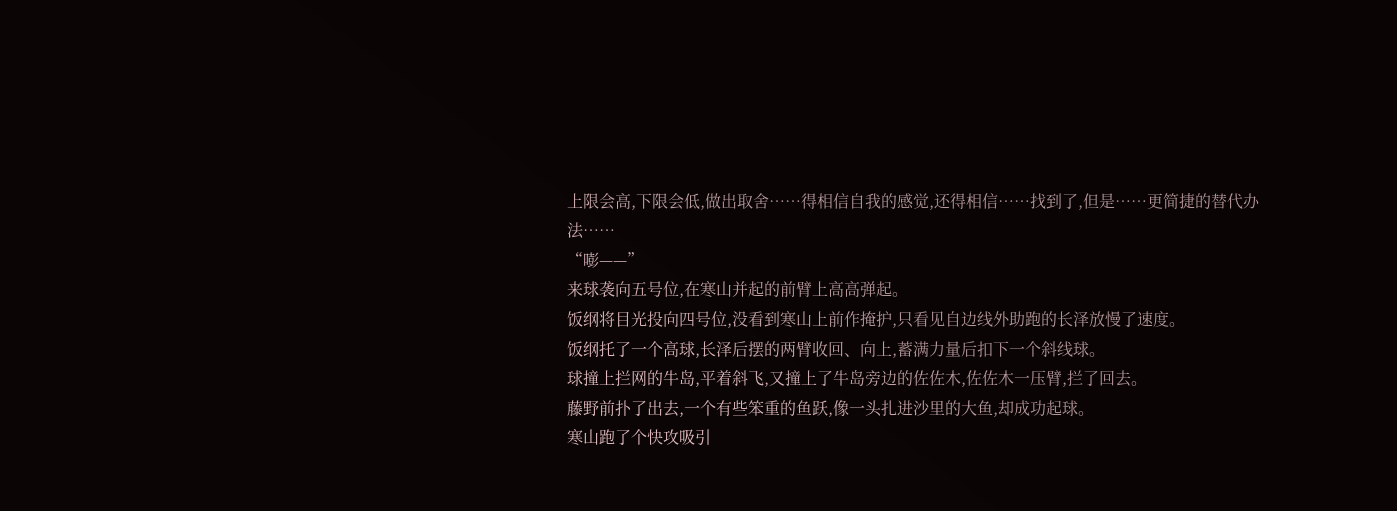上限会高,下限会低,做出取舍……得相信自我的感觉,还得相信……找到了,但是……更简捷的替代办法……
“嘭——”
来球袭向五号位,在寒山并起的前臂上高高弹起。
饭纲将目光投向四号位,没看到寒山上前作掩护,只看见自边线外助跑的长泽放慢了速度。
饭纲托了一个高球,长泽后摆的两臂收回、向上,蓄满力量后扣下一个斜线球。
球撞上拦网的牛岛,平着斜飞,又撞上了牛岛旁边的佐佐木,佐佐木一压臂,拦了回去。
藤野前扑了出去,一个有些笨重的鱼跃,像一头扎进沙里的大鱼,却成功起球。
寒山跑了个快攻吸引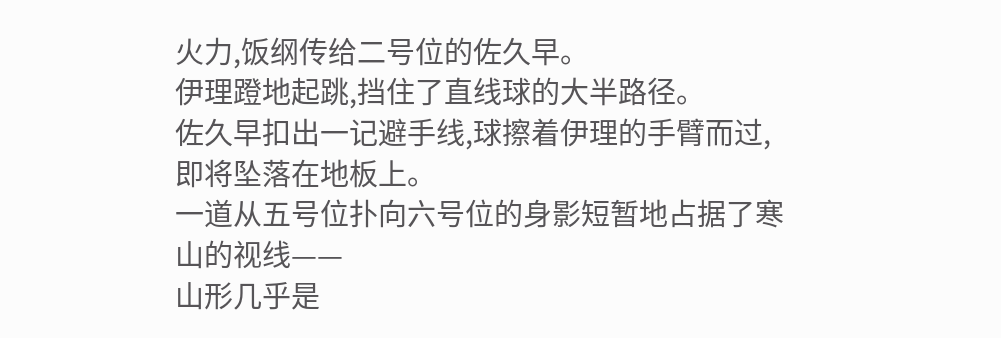火力,饭纲传给二号位的佐久早。
伊理蹬地起跳,挡住了直线球的大半路径。
佐久早扣出一记避手线,球擦着伊理的手臂而过,即将坠落在地板上。
一道从五号位扑向六号位的身影短暂地占据了寒山的视线——
山形几乎是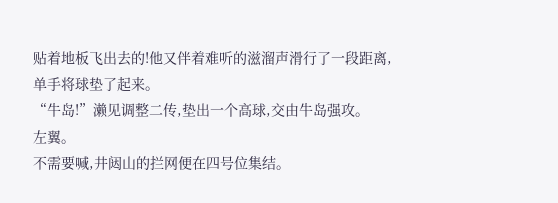贴着地板飞出去的!他又伴着难听的滋溜声滑行了一段距离,单手将球垫了起来。
“牛岛!”濑见调整二传,垫出一个高球,交由牛岛强攻。
左翼。
不需要喊,井闼山的拦网便在四号位集结。